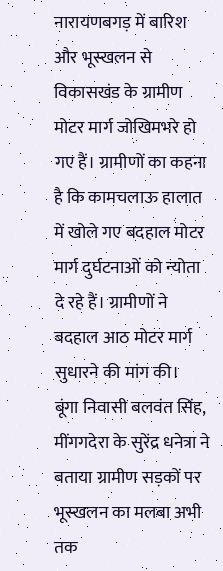नारायणबगड़ में बारिश और भूस्खलन से विकासखंड के ग्रामीण मोटर मार्ग जोखिमभरे हो गए हैं। ग्रामीणों का कहना है कि कामचलाऊ हालात में खोले गए बदहाल मोटर मार्ग दुर्घटनाओं को न्योता दे रहे हैं। ग्रामीणों ने बदहाल आठ मोटर मार्ग सुधारने की मांग की।
बूंगा निवासी बलवंत सिंह, मींगगदेरा के सुरेंद्र धनेत्रा ने बताया ग्रामीण सड़कों पर भूस्खलन का मलबा अभी तक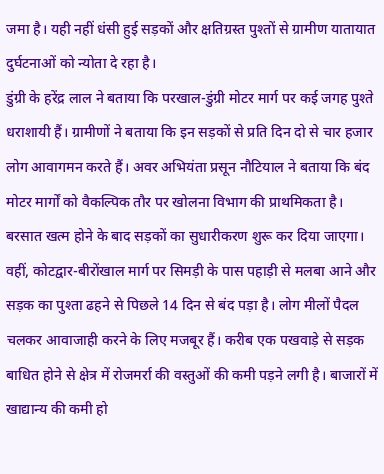जमा है। यही नहीं धंसी हुई सड़कों और क्षतिग्रस्त पुश्तों से ग्रामीण यातायात दुर्घटनाओं को न्योता दे रहा है।
डुंग्री के हरेंद्र लाल ने बताया कि परखाल-डुंग्री मोटर मार्ग पर कई जगह पुश्ते धराशायी हैं। ग्रामीणों ने बताया कि इन सड़कों से प्रति दिन दो से चार हजार लोग आवागमन करते हैं। अवर अभियंता प्रसून नौटियाल ने बताया कि बंद मोटर मार्गों को वैकल्पिक तौर पर खोलना विभाग की प्राथमिकता है। बरसात खत्म होने के बाद सड़कों का सुधारीकरण शुरू कर दिया जाएगा।
वहीं, कोटद्वार-बीरोंखाल मार्ग पर सिमड़ी के पास पहाड़ी से मलबा आने और सड़क का पुश्ता ढहने से पिछले 14 दिन से बंद पड़ा है। लोग मीलों पैदल चलकर आवाजाही करने के लिए मजबूर हैं। करीब एक पखवाड़े से सड़क बाधित होने से क्षेत्र में रोजमर्रा की वस्तुओं की कमी पड़ने लगी है। बाजारों में खाद्यान्य की कमी हो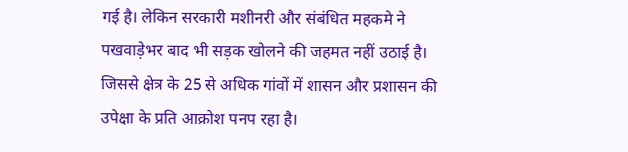गई है। लेकिन सरकारी मशीनरी और संबंधित महकमे ने पखवाड़ेभर बाद भी सड़क खोलने की जहमत नहीं उठाई है। जिससे क्षेत्र के 25 से अधिक गांवों में शासन और प्रशासन की उपेक्षा के प्रति आक्रोश पनप रहा है।